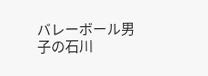バレーボール男子の石川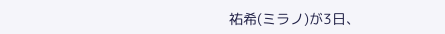祐希(ミラノ)が3日、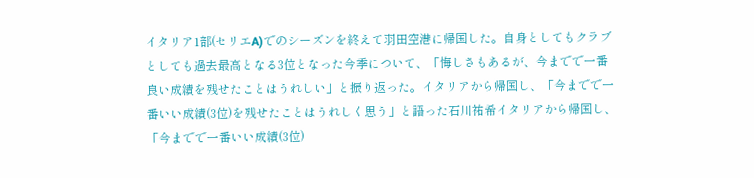イタリア1部(セリエA)でのシーズンを終えて羽田空港に帰国した。自身としてもクラブとしても過去最高となる3位となった今季について、「悔しさもあるが、今までで一番良い成績を残せたことはうれしい」と振り返った。イタリアから帰国し、「今までで一番いい成績(3位)を残せたことはうれしく思う」と語った石川祐希イタリアから帰国し、「今までで一番いい成績(3位)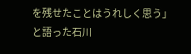を残せたことはうれしく思う」と語った石川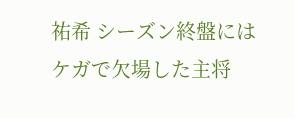祐希 シーズン終盤にはケガで欠場した主将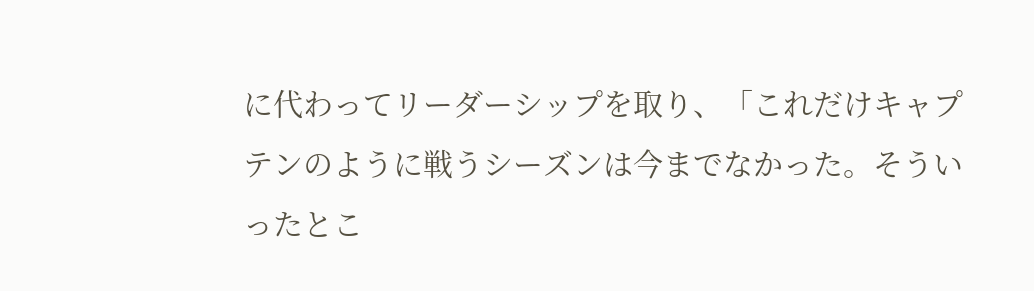に代わってリーダーシップを取り、「これだけキャプテンのように戦うシーズンは今までなかった。そういったとこ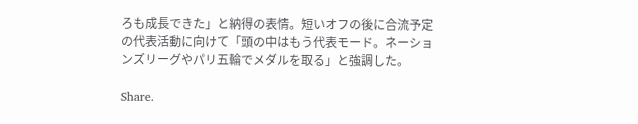ろも成長できた」と納得の表情。短いオフの後に合流予定の代表活動に向けて「頭の中はもう代表モード。ネーションズリーグやパリ五輪でメダルを取る」と強調した。

Share.